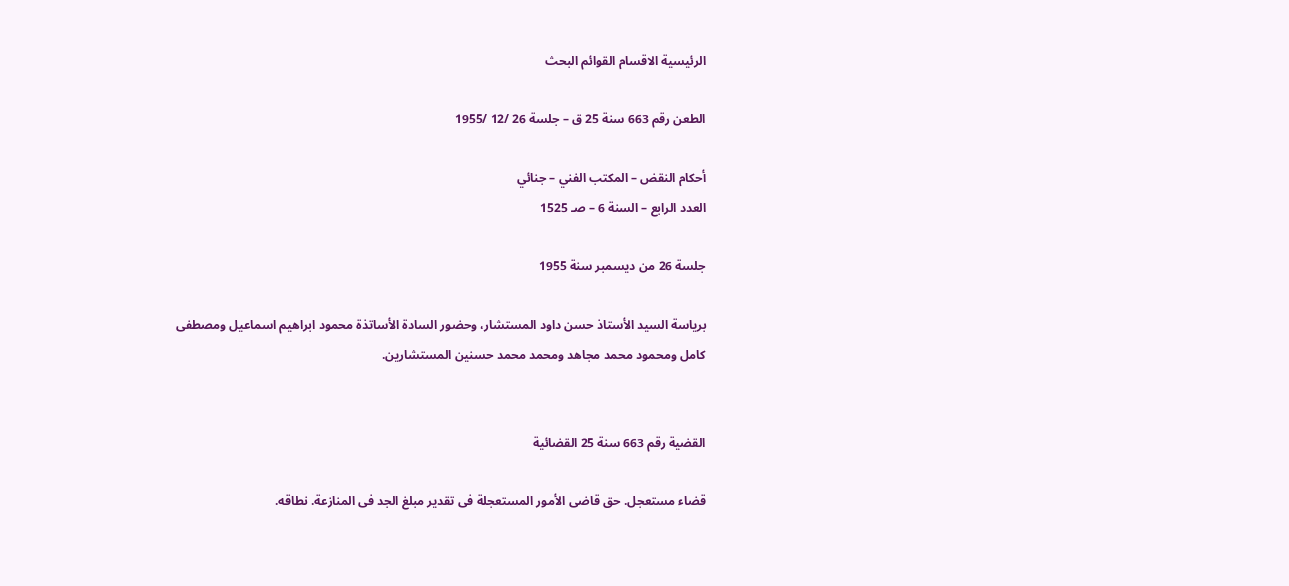الرئيسية الاقسام القوائم البحث

الطعن رقم 663 سنة 25 ق – جلسة 26 /12 /1955

أحكام النقض – المكتب الفني – جنائي
العدد الرابع – السنة 6 – صـ 1525

جلسة 26 من ديسمبر سنة 1955

برياسة السيد الأستاذ حسن داود المستشار، وحضور السادة الأساتذة محمود ابراهيم اسماعيل ومصطفى كامل ومحمود محمد مجاهد ومحمد محمد حسنين المستشارين.


القضية رقم 663 سنة 25 القضائية

قضاء مستعجل. حق قاضى الأمور المستعجلة فى تقدير مبلغ الجد فى المنازعة. نطاقه.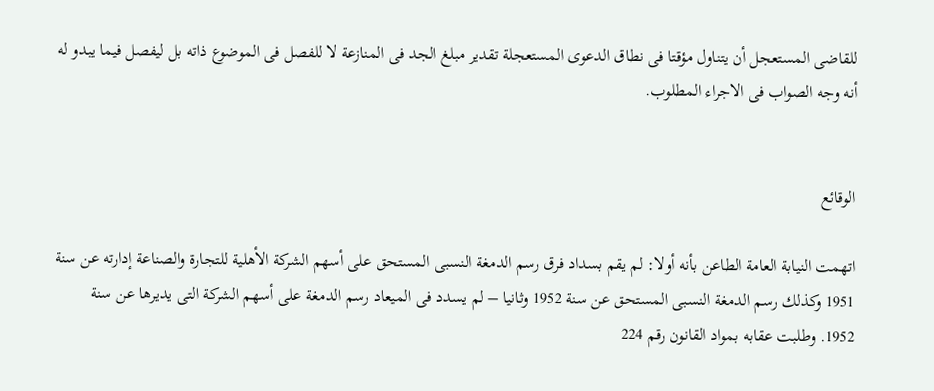للقاضى المستعجل أن يتناول مؤقتا فى نطاق الدعوى المستعجلة تقدير مبلغ الجد فى المنازعة لا للفصل فى الموضوع ذاته بل ليفصل فيما يبدو له أنه وجه الصواب فى الاجراء المطلوب.


الوقائع

اتهمت النيابة العامة الطاعن بأنه أولا: لم يقم بسداد فرق رسم الدمغة النسبى المستحق على أسهم الشركة الأهلية للتجارة والصناعة إدارته عن سنة 1951 وكذلك رسم الدمغة النسبى المستحق عن سنة 1952 وثانيا – لم يسدد فى الميعاد رسم الدمغة على أسهم الشركة التى يديرها عن سنة 1952. وطلبت عقابه بمواد القانون رقم 224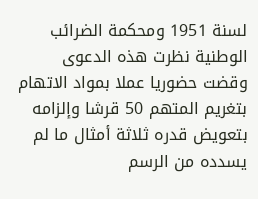لسنة 1951 ومحكمة الضرائب الوطنية نظرت هذه الدعوى وقضت حضوريا عملا بمواد الاتهام بتغريم المتهم 50 قرشا وإلزامه بتعويض قدره ثلاثة أمثال ما لم يسدده من الرسم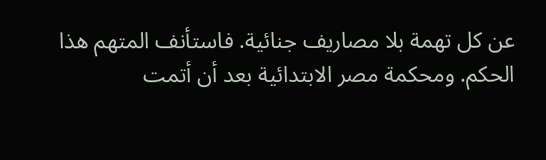عن كل تهمة بلا مصاريف جنائية. فاستأنف المتهم هذا الحكم. ومحكمة مصر الابتدائية بعد أن أتمت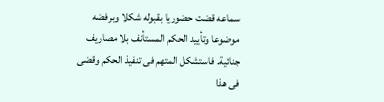سماعه قضت حضوريا بقبوله شكلا وبرفضه موضوعا وتأييد الحكم المستأنف بلا مصاريف جنائية. فاستشكل المتهم فى تنفيذ الحكم وقضى فى هذا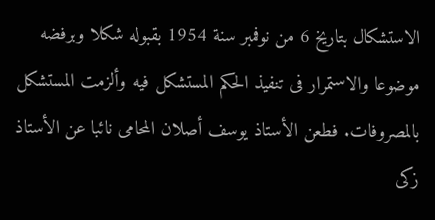الاستشكال بتاريخ 6 من نوفمبر سنة 1954 بقبوله شكلا وبرفضه موضوعا والاستمرار فى تنفيذ الحكم المستشكل فيه وألزمت المستشكل بالمصروفات. فطعن الأستاذ يوسف أصلان المحامى نائبا عن الأستاذ زكى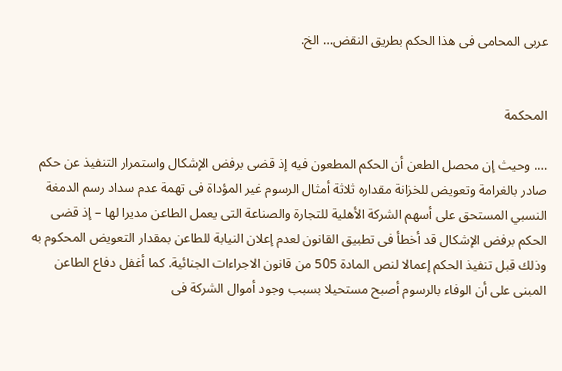عربى المحامى فى هذا الحكم بطريق النقض… الخ.


المحكمة

…. وحيث إن محصل الطعن أن الحكم المطعون فيه إذ قضى برفض الإشكال واستمرار التنفيذ عن حكم صادر بالغرامة وتعويض للخزانة مقداره ثلاثة أمثال الرسوم غير المؤداة فى تهمة عدم سداد رسم الدمغة النسبي المستحق على أسهم الشركة الأهلية للتجارة والصناعة التى يعمل الطاعن مديرا لها – إذ قضى الحكم برفض الإشكال قد أخطأ فى تطبيق القانون لعدم إعلان النيابة للطاعن بمقدار التعويض المحكوم به وذلك قبل تنفيذ الحكم إعمالا لنص المادة 505 من قانون الاجراءات الجنائية. كما أغفل دفاع الطاعن المبنى على أن الوفاء بالرسوم أصبح مستحيلا بسبب وجود أموال الشركة فى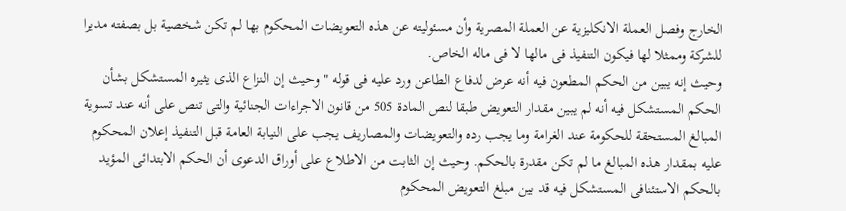الخارج وفصل العملة الانكليزية عن العملة المصرية وأن مسئوليته عن هذه التعويضات المحكوم بها لم تكن شخصية بل بصفته مديرا للشركة وممثلا لها فيكون التنفيذ فى مالها لا فى ماله الخاص.
وحيث إنه يبين من الحكم المطعون فيه أنه عرض لدفاع الطاعن ورد عليه فى قوله "وحيث إن النزاع الذى يثيره المستشكل بشأن الحكم المستشكل فيه أنه لم يبين مقدار التعويض طبقا لنص المادة 505 من قانون الاجراءات الجنائية والتى تنص على أنه عند تسوية المبالغ المستحقة للحكومة عند الغرامة وما يجب رده والتعويضات والمصاريف يجب على النيابة العامة قبل التنفيذ إعلان المحكوم عليه بمقدار هذه المبالغ ما لم تكن مقدرة بالحكم. وحيث إن الثابت من الاطلاع على أوراق الدعوى أن الحكم الابتدائى المؤيد بالحكم الاستئنافى المستشكل فيه قد بين مبلغ التعويض المحكوم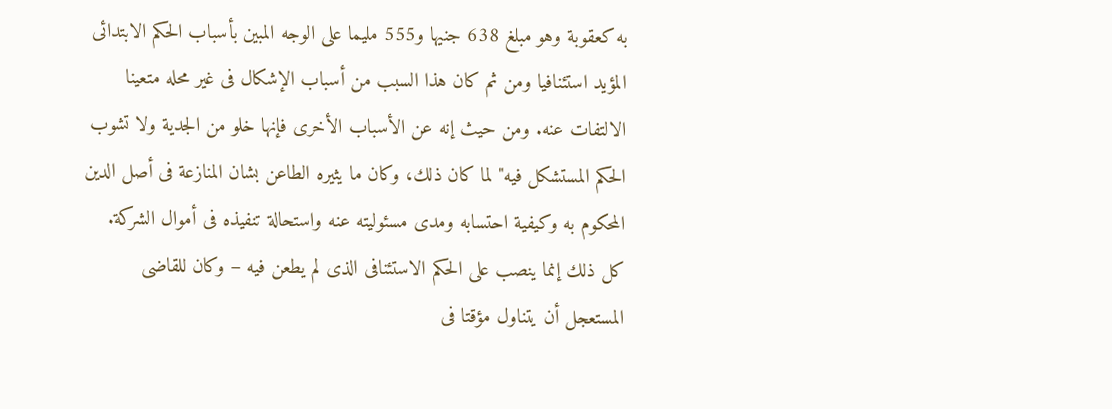به كعقوبة وهو مبلغ 638 جنيها و555 مليما على الوجه المبين بأسباب الحكم الابتدائى المؤيد استئنافيا ومن ثم كان هذا السبب من أسباب الإشكال فى غير محله متعينا الالتفات عنه. ومن حيث إنه عن الأسباب الأخرى فإنها خلو من الجدية ولا تشوب الحكم المستشكل فيه" لما كان ذلك، وكان ما يثيره الطاعن بشان المنازعة فى أصل الدين المحكوم به وكيفية احتسابه ومدى مسئوليته عنه واستحالة تنفيذه فى أموال الشركة. كل ذلك إنما ينصب على الحكم الاستئنافى الذى لم يطعن فيه – وكان للقاضى المستعجل أن يتناول مؤقتا فى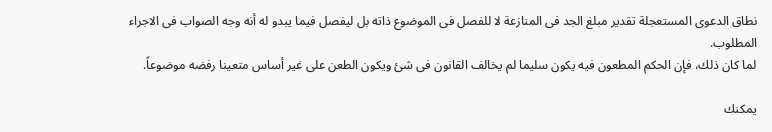نطاق الدعوى المستعجلة تقدير مبلغ الجد فى المنازعة لا للفصل فى الموضوع ذاته بل ليفصل فيما يبدو له أنه وجه الصواب فى الاجراء المطلوب.
لما كان ذلك، فإن الحكم المطعون فيه يكون سليما لم يخالف القانون فى شئ ويكون الطعن على غير أساس متعينا رفضه موضوعاً.

يمكنك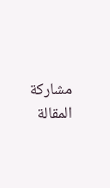مشاركة المقالة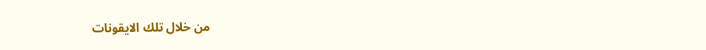من خلال تلك الايقونات